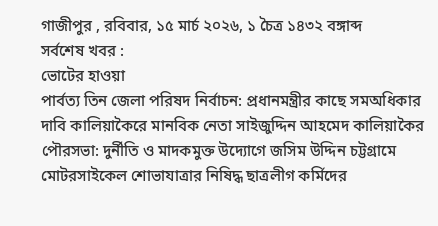গাজীপুর , রবিবার, ১৫ মার্চ ২০২৬, ১ চৈত্র ১৪৩২ বঙ্গাব্দ
সর্বশেষ খবর :
ভোটের হাওয়া
পার্বত্য তিন জেলা পরিষদ নির্বাচন: প্রধানমন্ত্রীর কাছে সমঅধিকার দাবি কালিয়াকৈরে মানবিক নেতা সাইজুদ্দিন আহমেদ কালিয়াকৈর পৌরসভা: দুর্নীতি ও মাদকমুক্ত উদ্যোগে জসিম উদ্দিন চট্টগ্রামে মোটরসাইকেল শোভাযাত্রার নিষিদ্ধ ছাত্রলীগ কর্মিদের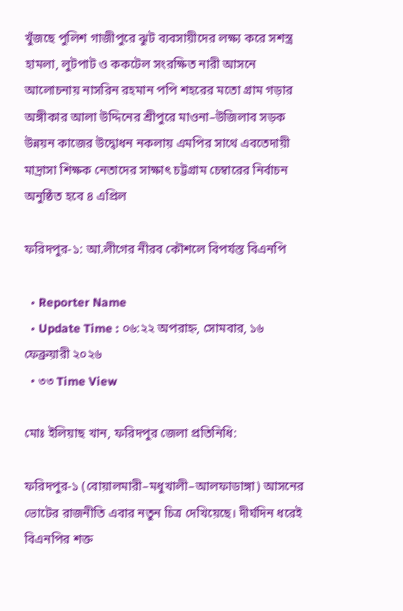খুঁজছে পুলিশ গাজীপুরে ঝুট ব্যবসায়ীদের লক্ষ্য করে সশস্ত্র হামলা, লুটপাট ও ককটেল সংরক্ষিত নারী আসনে আলোচনায় নাসরিন রহমান পপি শহরের মতো গ্রাম গড়ার অঙ্গীকার আলা উদ্দিনের শ্রীপুরে মাওনা–উজিলাব সড়ক উন্নয়ন কাজের উদ্বোধন নকলায় এমপির সাথে এবতেদায়ী মাদ্রাসা শিক্ষক নেতাদের সাক্ষাৎ চট্টগ্রাম চেম্বারের নির্বাচন অনুষ্ঠিত হবে ৪ এপ্রিল

ফরিদপুর-১: আ.লীগের নীরব কৌশলে বিপর্যস্ত বিএনপি

  • Reporter Name
  • Update Time : ০৬:২২ অপরাহ্ন, সোমবার, ১৬ ফেব্রুয়ারী ২০২৬
  • ৩৩ Time View

মোঃ ইলিয়াছ খান, ফরিদপুর জেলা প্রতিনিধি:

ফরিদপুর-১ (বোয়ালমারী–মধুখালী–আলফাডাঙ্গা) আসনের ভোটের রাজনীতি এবার নতুন চিত্র দেখিয়েছে। দীর্ঘদিন ধরেই বিএনপির শক্ত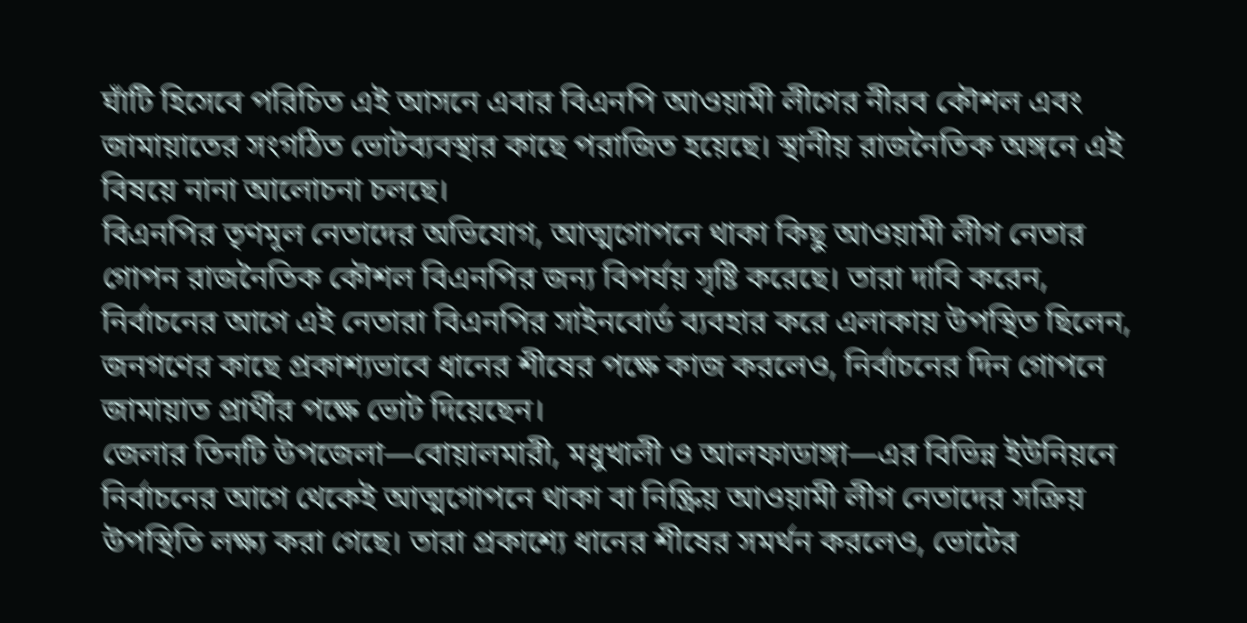ঘাঁটি হিসেবে পরিচিত এই আসনে এবার বিএনপি আওয়ামী লীগের নীরব কৌশল এবং জামায়াতের সংগঠিত ভোটব্যবস্থার কাছে পরাজিত হয়েছে। স্থানীয় রাজনৈতিক অঙ্গনে এই বিষয়ে নানা আলোচনা চলছে।
বিএনপির তৃণমূল নেতাদের অভিযোগ, আত্মগোপনে থাকা কিছু আওয়ামী লীগ নেতার গোপন রাজনৈতিক কৌশল বিএনপির জন্য বিপর্যয় সৃষ্টি করেছে। তারা দাবি করেন, নির্বাচনের আগে এই নেতারা বিএনপির সাইনবোর্ড ব্যবহার করে এলাকায় উপস্থিত ছিলেন, জনগণের কাছে প্রকাশ্যভাবে ধানের শীষের পক্ষে কাজ করলেও, নির্বাচনের দিন গোপনে জামায়াত প্রার্থীর পক্ষে ভোট দিয়েছেন।
জেলার তিনটি উপজেলা—বোয়ালমারী, মধুখালী ও আলফাডাঙ্গা—এর বিভিন্ন ইউনিয়নে নির্বাচনের আগে থেকেই আত্মগোপনে থাকা বা নিষ্ক্রিয় আওয়ামী লীগ নেতাদের সক্রিয় উপস্থিতি লক্ষ্য করা গেছে। তারা প্রকাশ্যে ধানের শীষের সমর্থন করলেও, ভোটের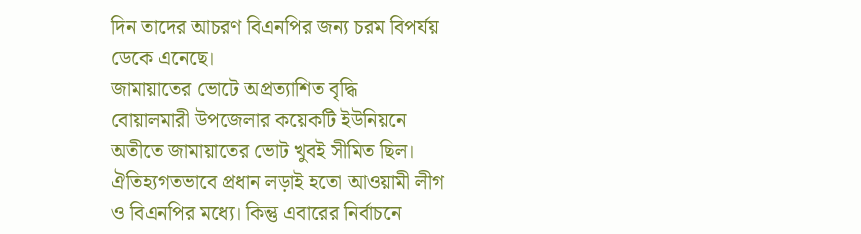দিন তাদের আচরণ বিএনপির জন্য চরম বিপর্যয় ডেকে এনেছে।
জামায়াতের ভোটে অপ্রত্যাশিত বৃদ্ধি
বোয়ালমারী উপজেলার কয়েকটি ইউনিয়নে অতীতে জামায়াতের ভোট খুবই সীমিত ছিল। ঐতিহ্যগতভাবে প্রধান লড়াই হতো আওয়ামী লীগ ও বিএনপির মধ্যে। কিন্তু এবারের নির্বাচনে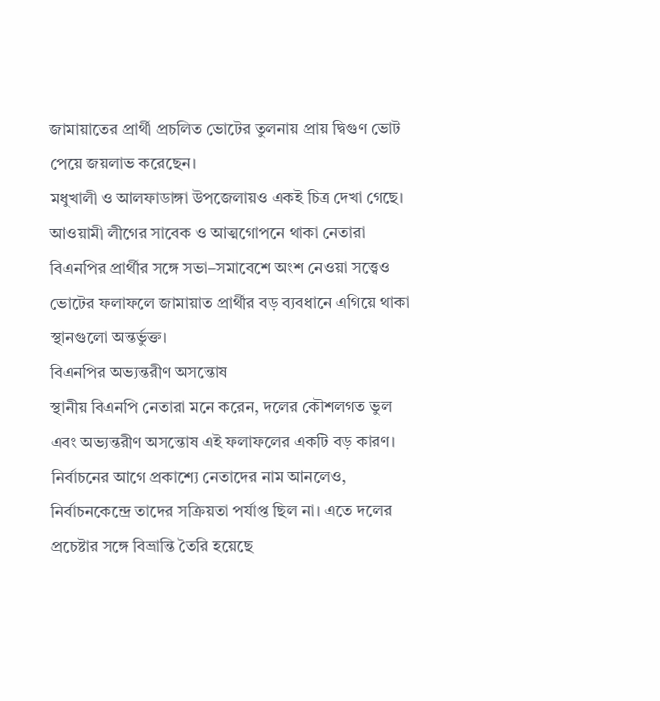জামায়াতের প্রার্থী প্রচলিত ভোটের তুলনায় প্রায় দ্বিগুণ ভোট পেয়ে জয়লাভ করেছেন।
মধুখালী ও আলফাডাঙ্গা উপজেলায়ও একই চিত্র দেখা গেছে। আওয়ামী লীগের সাবেক ও আত্মগোপনে থাকা নেতারা বিএনপির প্রার্থীর সঙ্গে সভা–সমাবেশে অংশ নেওয়া সত্ত্বেও ভোটের ফলাফলে জামায়াত প্রার্থীর বড় ব্যবধানে এগিয়ে থাকা স্থানগুলো অন্তর্ভুক্ত।
বিএনপির অভ্যন্তরীণ অসন্তোষ
স্থানীয় বিএনপি নেতারা মনে করেন, দলের কৌশলগত ভুল এবং অভ্যন্তরীণ অসন্তোষ এই ফলাফলের একটি বড় কারণ। নির্বাচনের আগে প্রকাশ্যে নেতাদের নাম আনলেও, নির্বাচনকেন্দ্রে তাদের সক্রিয়তা পর্যাপ্ত ছিল না। এতে দলের প্রচেষ্টার সঙ্গে বিভ্রান্তি তৈরি হয়েছে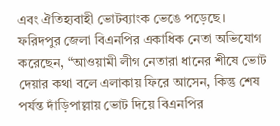এবং ঐতিহ্যবাহী ভোটব্যাংক ভেঙে পড়েছে।
ফরিদপুর জেলা বিএনপির একাধিক নেতা অভিযোগ করেছেন, “আওয়ামী লীগ নেতারা ধানের শীষে ভোট দেয়ার কথা বলে এলাকায় ফিরে আসেন, কিন্তু শেষ পর্যন্ত দাঁড়িপাল্লায় ভোট দিয়ে বিএনপির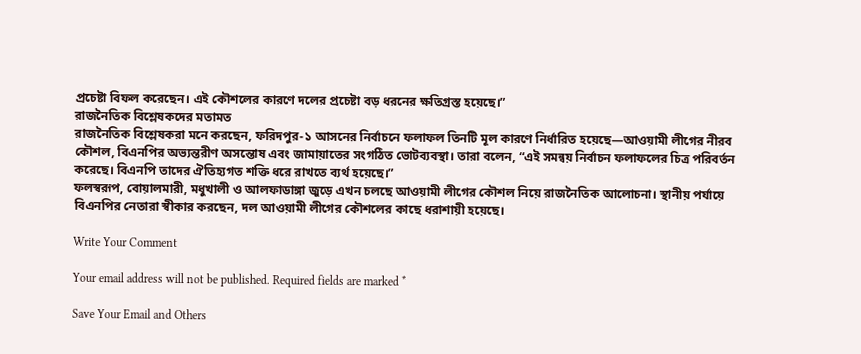প্রচেষ্টা বিফল করেছেন। এই কৌশলের কারণে দলের প্রচেষ্টা বড় ধরনের ক্ষতিগ্রস্ত হয়েছে।”
রাজনৈতিক বিশ্লেষকদের মতামত
রাজনৈতিক বিশ্লেষকরা মনে করছেন, ফরিদপুর-১ আসনের নির্বাচনে ফলাফল তিনটি মূল কারণে নির্ধারিত হয়েছে—আওয়ামী লীগের নীরব কৌশল, বিএনপির অভ্যন্তরীণ অসন্তোষ এবং জামায়াতের সংগঠিত ভোটব্যবস্থা। তারা বলেন, “এই সমন্বয় নির্বাচন ফলাফলের চিত্র পরিবর্তন করেছে। বিএনপি তাদের ঐতিহ্যগত শক্তি ধরে রাখতে ব্যর্থ হয়েছে।”
ফলস্বরূপ, বোয়ালমারী, মধুখালী ও আলফাডাঙ্গা জুড়ে এখন চলছে আওয়ামী লীগের কৌশল নিয়ে রাজনৈতিক আলোচনা। স্থানীয় পর্যায়ে বিএনপির নেতারা স্বীকার করছেন, দল আওয়ামী লীগের কৌশলের কাছে ধরাশায়ী হয়েছে।

Write Your Comment

Your email address will not be published. Required fields are marked *

Save Your Email and Others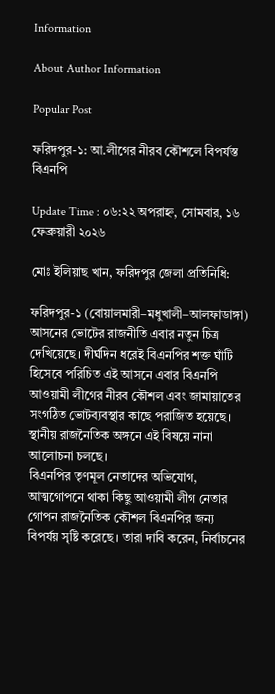Information

About Author Information

Popular Post

ফরিদপুর-১: আ.লীগের নীরব কৌশলে বিপর্যস্ত বিএনপি

Update Time : ০৬:২২ অপরাহ্ন, সোমবার, ১৬ ফেব্রুয়ারী ২০২৬

মোঃ ইলিয়াছ খান, ফরিদপুর জেলা প্রতিনিধি:

ফরিদপুর-১ (বোয়ালমারী–মধুখালী–আলফাডাঙ্গা) আসনের ভোটের রাজনীতি এবার নতুন চিত্র দেখিয়েছে। দীর্ঘদিন ধরেই বিএনপির শক্ত ঘাঁটি হিসেবে পরিচিত এই আসনে এবার বিএনপি আওয়ামী লীগের নীরব কৌশল এবং জামায়াতের সংগঠিত ভোটব্যবস্থার কাছে পরাজিত হয়েছে। স্থানীয় রাজনৈতিক অঙ্গনে এই বিষয়ে নানা আলোচনা চলছে।
বিএনপির তৃণমূল নেতাদের অভিযোগ, আত্মগোপনে থাকা কিছু আওয়ামী লীগ নেতার গোপন রাজনৈতিক কৌশল বিএনপির জন্য বিপর্যয় সৃষ্টি করেছে। তারা দাবি করেন, নির্বাচনের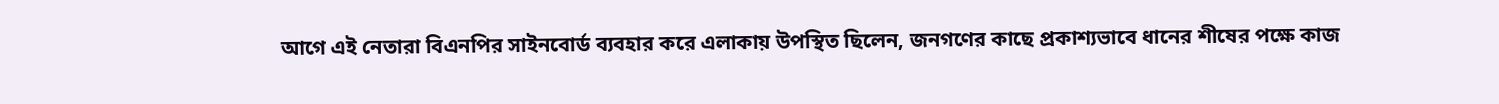আগে এই নেতারা বিএনপির সাইনবোর্ড ব্যবহার করে এলাকায় উপস্থিত ছিলেন, জনগণের কাছে প্রকাশ্যভাবে ধানের শীষের পক্ষে কাজ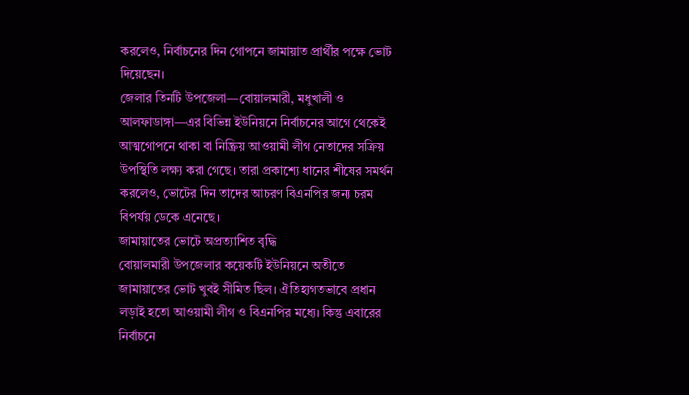করলেও, নির্বাচনের দিন গোপনে জামায়াত প্রার্থীর পক্ষে ভোট দিয়েছেন।
জেলার তিনটি উপজেলা—বোয়ালমারী, মধুখালী ও আলফাডাঙ্গা—এর বিভিন্ন ইউনিয়নে নির্বাচনের আগে থেকেই আত্মগোপনে থাকা বা নিষ্ক্রিয় আওয়ামী লীগ নেতাদের সক্রিয় উপস্থিতি লক্ষ্য করা গেছে। তারা প্রকাশ্যে ধানের শীষের সমর্থন করলেও, ভোটের দিন তাদের আচরণ বিএনপির জন্য চরম বিপর্যয় ডেকে এনেছে।
জামায়াতের ভোটে অপ্রত্যাশিত বৃদ্ধি
বোয়ালমারী উপজেলার কয়েকটি ইউনিয়নে অতীতে জামায়াতের ভোট খুবই সীমিত ছিল। ঐতিহ্যগতভাবে প্রধান লড়াই হতো আওয়ামী লীগ ও বিএনপির মধ্যে। কিন্তু এবারের নির্বাচনে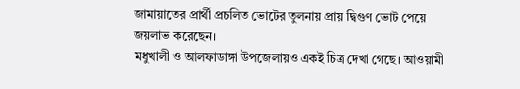জামায়াতের প্রার্থী প্রচলিত ভোটের তুলনায় প্রায় দ্বিগুণ ভোট পেয়ে জয়লাভ করেছেন।
মধুখালী ও আলফাডাঙ্গা উপজেলায়ও একই চিত্র দেখা গেছে। আওয়ামী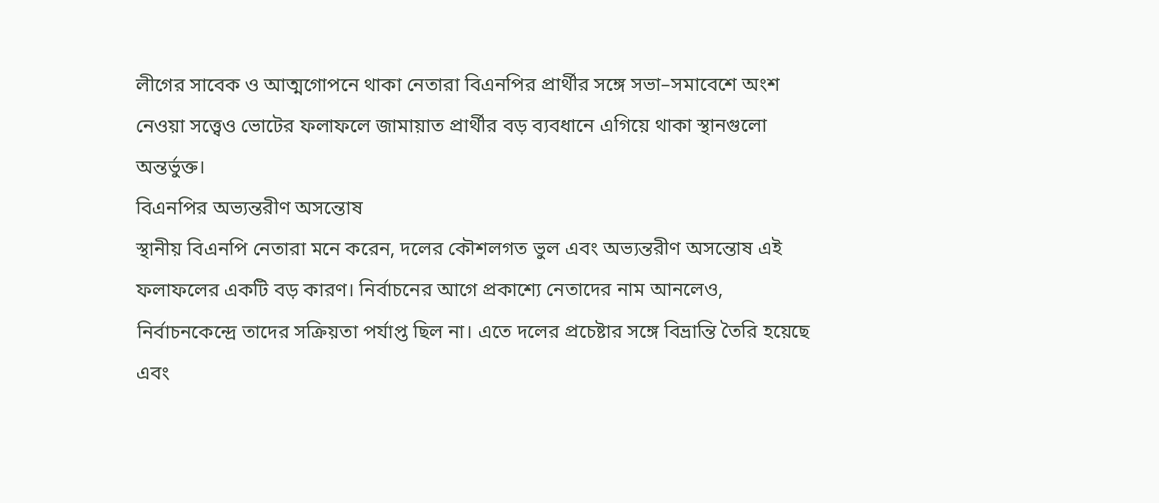লীগের সাবেক ও আত্মগোপনে থাকা নেতারা বিএনপির প্রার্থীর সঙ্গে সভা–সমাবেশে অংশ নেওয়া সত্ত্বেও ভোটের ফলাফলে জামায়াত প্রার্থীর বড় ব্যবধানে এগিয়ে থাকা স্থানগুলো অন্তর্ভুক্ত।
বিএনপির অভ্যন্তরীণ অসন্তোষ
স্থানীয় বিএনপি নেতারা মনে করেন, দলের কৌশলগত ভুল এবং অভ্যন্তরীণ অসন্তোষ এই ফলাফলের একটি বড় কারণ। নির্বাচনের আগে প্রকাশ্যে নেতাদের নাম আনলেও, নির্বাচনকেন্দ্রে তাদের সক্রিয়তা পর্যাপ্ত ছিল না। এতে দলের প্রচেষ্টার সঙ্গে বিভ্রান্তি তৈরি হয়েছে এবং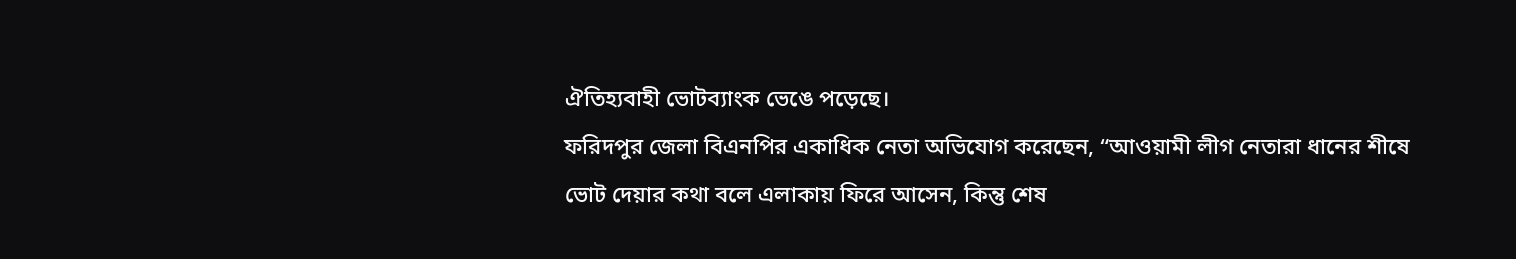ঐতিহ্যবাহী ভোটব্যাংক ভেঙে পড়েছে।
ফরিদপুর জেলা বিএনপির একাধিক নেতা অভিযোগ করেছেন, “আওয়ামী লীগ নেতারা ধানের শীষে ভোট দেয়ার কথা বলে এলাকায় ফিরে আসেন, কিন্তু শেষ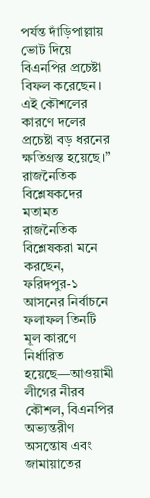পর্যন্ত দাঁড়িপাল্লায় ভোট দিয়ে বিএনপির প্রচেষ্টা বিফল করেছেন। এই কৌশলের কারণে দলের প্রচেষ্টা বড় ধরনের ক্ষতিগ্রস্ত হয়েছে।”
রাজনৈতিক বিশ্লেষকদের মতামত
রাজনৈতিক বিশ্লেষকরা মনে করছেন, ফরিদপুর-১ আসনের নির্বাচনে ফলাফল তিনটি মূল কারণে নির্ধারিত হয়েছে—আওয়ামী লীগের নীরব কৌশল, বিএনপির অভ্যন্তরীণ অসন্তোষ এবং জামায়াতের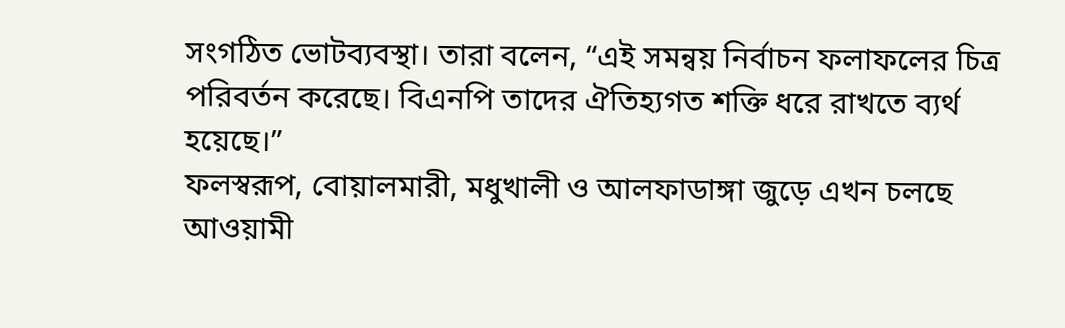সংগঠিত ভোটব্যবস্থা। তারা বলেন, “এই সমন্বয় নির্বাচন ফলাফলের চিত্র পরিবর্তন করেছে। বিএনপি তাদের ঐতিহ্যগত শক্তি ধরে রাখতে ব্যর্থ হয়েছে।”
ফলস্বরূপ, বোয়ালমারী, মধুখালী ও আলফাডাঙ্গা জুড়ে এখন চলছে আওয়ামী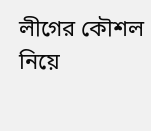লীগের কৌশল নিয়ে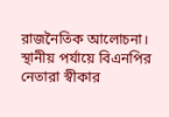রাজনৈতিক আলোচনা। স্থানীয় পর্যায়ে বিএনপির নেতারা স্বীকার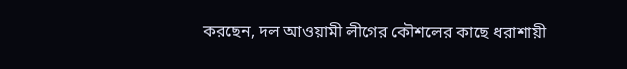করছেন, দল আওয়ামী লীগের কৌশলের কাছে ধরাশায়ী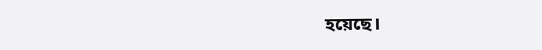হয়েছে।